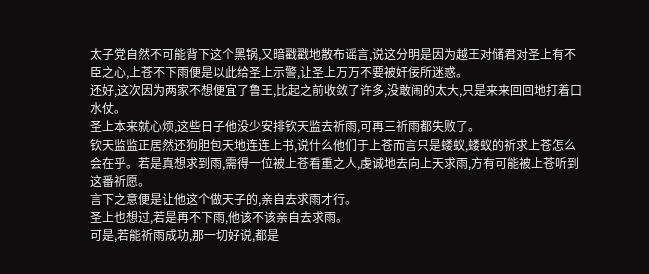太子党自然不可能背下这个黑锅,又暗戳戳地散布谣言,说这分明是因为越王对储君对圣上有不臣之心,上苍不下雨便是以此给圣上示警,让圣上万万不要被奸佞所迷惑。
还好,这次因为两家不想便宜了鲁王,比起之前收敛了许多,没敢闹的太大,只是来来回回地打着口水仗。
圣上本来就心烦,这些日子他没少安排钦天监去祈雨,可再三祈雨都失败了。
钦天监监正居然还狗胆包天地连连上书,说什么他们于上苍而言只是蝼蚁,蝼蚁的祈求上苍怎么会在乎。若是真想求到雨,需得一位被上苍看重之人,虔诚地去向上天求雨,方有可能被上苍听到这番祈愿。
言下之意便是让他这个做天子的,亲自去求雨才行。
圣上也想过,若是再不下雨,他该不该亲自去求雨。
可是,若能祈雨成功,那一切好说,都是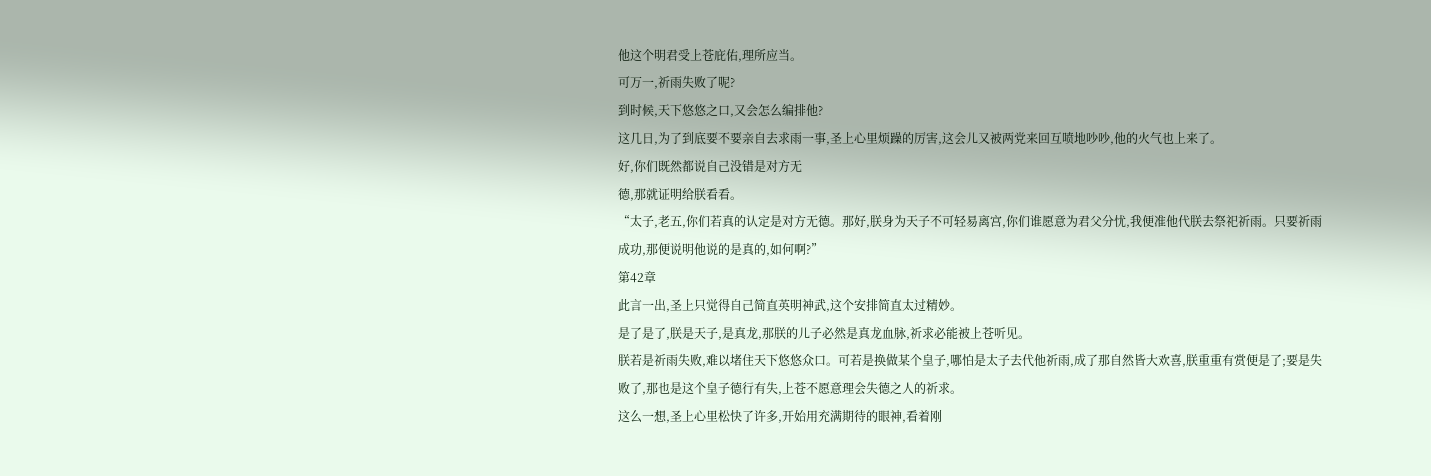他这个明君受上苍庇佑,理所应当。
可万一,祈雨失败了呢?
到时候,天下悠悠之口,又会怎么编排他?
这几日,为了到底要不要亲自去求雨一事,圣上心里烦躁的厉害,这会儿又被两党来回互喷地吵吵,他的火气也上来了。
好,你们既然都说自己没错是对方无
德,那就证明给朕看看。
“太子,老五,你们若真的认定是对方无德。那好,朕身为天子不可轻易离宫,你们谁愿意为君父分忧,我便准他代朕去祭祀祈雨。只要祈雨成功,那便说明他说的是真的,如何啊?”
第42章
此言一出,圣上只觉得自己简直英明神武,这个安排简直太过精妙。
是了是了,朕是天子,是真龙,那朕的儿子必然是真龙血脉,祈求必能被上苍听见。
朕若是祈雨失败,难以堵住天下悠悠众口。可若是换做某个皇子,哪怕是太子去代他祈雨,成了那自然皆大欢喜,朕重重有赏便是了;要是失败了,那也是这个皇子德行有失,上苍不愿意理会失德之人的祈求。
这么一想,圣上心里松快了许多,开始用充满期待的眼神,看着刚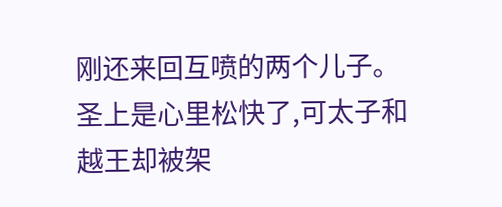刚还来回互喷的两个儿子。
圣上是心里松快了,可太子和越王却被架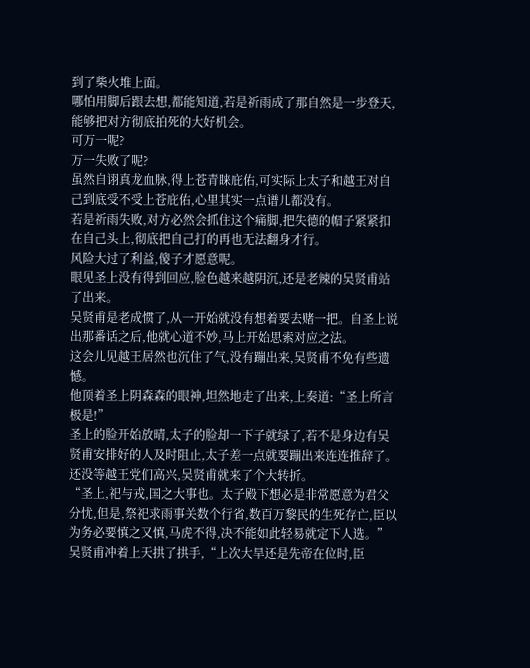到了柴火堆上面。
哪怕用脚后跟去想,都能知道,若是祈雨成了那自然是一步登天,能够把对方彻底拍死的大好机会。
可万一呢?
万一失败了呢?
虽然自诩真龙血脉,得上苍青睐庇佑,可实际上太子和越王对自己到底受不受上苍庇佑,心里其实一点谱儿都没有。
若是祈雨失败,对方必然会抓住这个痛脚,把失德的帽子紧紧扣在自己头上,彻底把自己打的再也无法翻身才行。
风险大过了利益,傻子才愿意呢。
眼见圣上没有得到回应,脸色越来越阴沉,还是老辣的吴贤甫站了出来。
吴贤甫是老成惯了,从一开始就没有想着要去赌一把。自圣上说出那番话之后,他就心道不妙,马上开始思索对应之法。
这会儿见越王居然也沉住了气,没有蹦出来,吴贤甫不免有些遗憾。
他顶着圣上阴森森的眼神,坦然地走了出来,上奏道:“圣上所言极是!”
圣上的脸开始放晴,太子的脸却一下子就绿了,若不是身边有吴贤甫安排好的人及时阻止,太子差一点就要蹦出来连连推辞了。
还没等越王党们高兴,吴贤甫就来了个大转折。
“圣上,祀与戎,国之大事也。太子殿下想必是非常愿意为君父分忧,但是,祭祀求雨事关数个行省,数百万黎民的生死存亡,臣以为务必要慎之又慎,马虎不得,决不能如此轻易就定下人选。”
吴贤甫冲着上天拱了拱手,“上次大旱还是先帝在位时,臣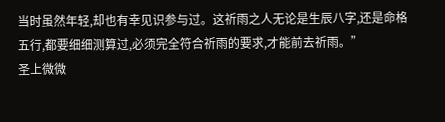当时虽然年轻,却也有幸见识参与过。这祈雨之人无论是生辰八字,还是命格五行,都要细细测算过,必须完全符合祈雨的要求,才能前去祈雨。”
圣上微微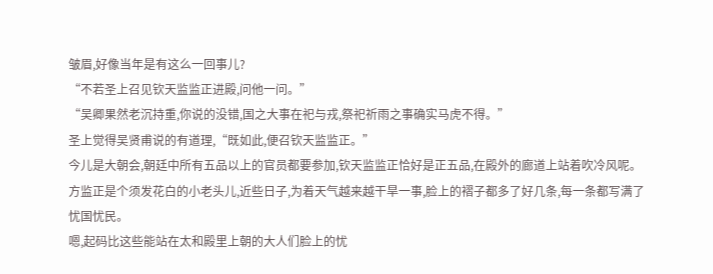皱眉,好像当年是有这么一回事儿?
“不若圣上召见钦天监监正进殿,问他一问。”
“吴卿果然老沉持重,你说的没错,国之大事在祀与戎,祭祀祈雨之事确实马虎不得。”
圣上觉得吴贤甫说的有道理,“既如此,便召钦天监监正。”
今儿是大朝会,朝廷中所有五品以上的官员都要参加,钦天监监正恰好是正五品,在殿外的廊道上站着吹冷风呢。
方监正是个须发花白的小老头儿,近些日子,为着天气越来越干旱一事,脸上的褶子都多了好几条,每一条都写满了忧国忧民。
嗯,起码比这些能站在太和殿里上朝的大人们脸上的忧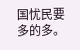国忧民要多的多。